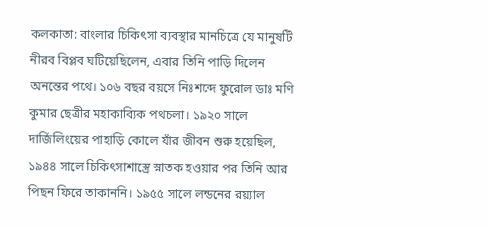কলকাতা: বাংলার চিকিৎসা ব্যবস্থার মানচিত্রে যে মানুষটি নীরব বিপ্লব ঘটিয়েছিলেন, এবার তিনি পাড়ি দিলেন অনন্তের পথে। ১০৬ বছর বয়সে নিঃশব্দে ফুরোল ডাঃ মণি কুমার ছেত্রীর মহাকাব্যিক পথচলা। ১৯২০ সালে দার্জিলিংয়ের পাহাড়ি কোলে যাঁর জীবন শুরু হয়েছিল, ১৯৪৪ সালে চিকিৎসাশাস্ত্রে স্নাতক হওয়ার পর তিনি আর পিছন ফিরে তাকাননি। ১৯৫৫ সালে লন্ডনের রয়্যাল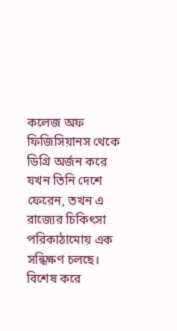কলেজ অফ ফিজিসিয়ানস থেকে ডিগ্রি অর্জন করে যখন তিনি দেশে ফেরেন, তখন এ রাজ্যের চিকিৎসা পরিকাঠামোয় এক সন্ধিক্ষণ চলছে। বিশেষ করে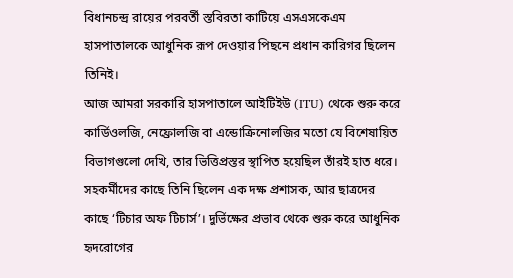বিধানচন্দ্র রায়ের পরবর্তী স্তবিরতা কাটিয়ে এসএসকেএম হাসপাতালকে আধুনিক রূপ দেওয়ার পিছনে প্রধান কারিগর ছিলেন তিনিই।
আজ আমরা সরকারি হাসপাতালে আইটিইউ (ITU) থেকে শুরু করে কার্ডিওলজি, নেফ্রোলজি বা এন্ডোক্রিনোলজির মতো যে বিশেষায়িত বিভাগগুলো দেখি, তার ভিত্তিপ্রস্তর স্থাপিত হয়েছিল তাঁরই হাত ধরে। সহকর্মীদের কাছে তিনি ছিলেন এক দক্ষ প্রশাসক, আর ছাত্রদের কাছে ‘টিচার অফ টিচার্স’। দুর্ভিক্ষের প্রভাব থেকে শুরু করে আধুনিক হৃদরোগের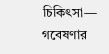চিকিৎসা— গবেষণার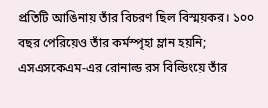প্রতিটি আঙিনায় তাঁর বিচরণ ছিল বিস্ময়কর। ১০০ বছর পেরিয়েও তাঁর কর্মস্পৃহা ম্লান হয়নি; এসএসকেএম-এর রোনাল্ড রস বিল্ডিংয়ে তাঁর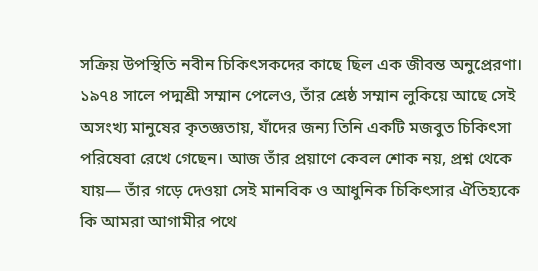সক্রিয় উপস্থিতি নবীন চিকিৎসকদের কাছে ছিল এক জীবন্ত অনুপ্রেরণা। ১৯৭৪ সালে পদ্মশ্রী সম্মান পেলেও, তাঁর শ্রেষ্ঠ সম্মান লুকিয়ে আছে সেই অসংখ্য মানুষের কৃতজ্ঞতায়, যাঁদের জন্য তিনি একটি মজবুত চিকিৎসা পরিষেবা রেখে গেছেন। আজ তাঁর প্রয়াণে কেবল শোক নয়, প্রশ্ন থেকে যায়— তাঁর গড়ে দেওয়া সেই মানবিক ও আধুনিক চিকিৎসার ঐতিহ্যকে কি আমরা আগামীর পথে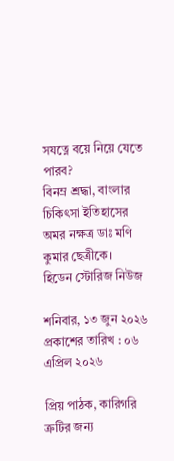সযত্নে বয়ে নিয়ে যেতে পারব?
বিনম্র শ্রদ্ধা, বাংলার চিকিৎসা ইতিহাসের অমর নক্ষত্র ডাঃ মণি কুমার ছেত্রীকে।
হিডেন স্টোরিজ নিউজ

শনিবার, ১৩ জুন ২০২৬
প্রকাশের তারিখ : ০৬ এপ্রিল ২০২৬

প্রিয় পাঠক, কারিগরি ত্রুটির জন্য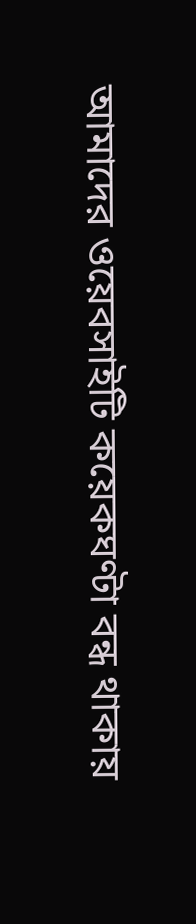আমাদের ওয়েবসাইটি কয়েকঘণ্টা বন্ধ থাকায়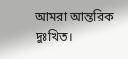আমরা আন্তরিক দুঃখিত।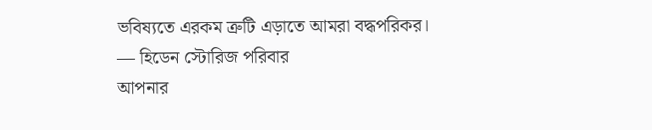ভবিষ্যতে এরকম ত্রুটি এড়াতে আমরা বদ্ধপরিকর।
— হিডেন স্টোরিজ পরিবার
আপনার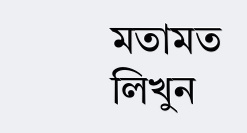মতামত লিখুন